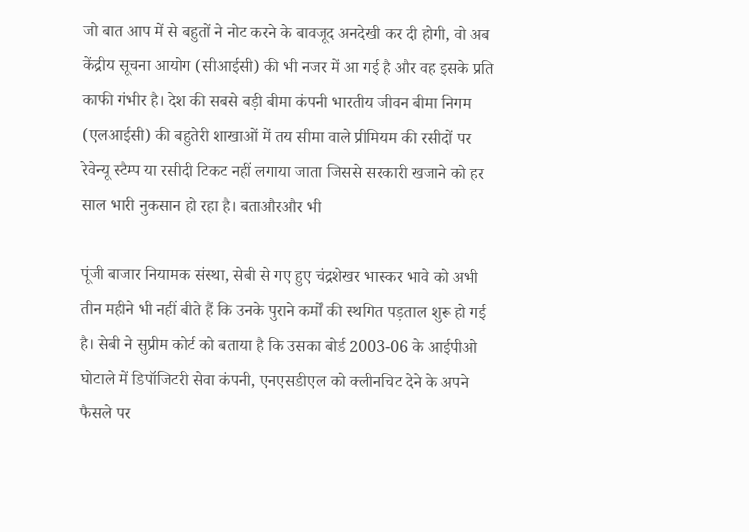जो बात आप में से बहुतों ने नोट करने के बावजूद अनदेखी कर दी होगी, वो अब केंद्रीय सूचना आयोग (सीआईसी) की भी नजर में आ गई है और वह इसके प्रति काफी गंभीर है। देश की सबसे बड़ी बीमा कंपनी भारतीय जीवन बीमा निगम (एलआईसी) की बहुतेरी शाखाओं में तय सीमा वाले प्रीमियम की रसीदों पर रेवेन्यू स्टैम्प या रसीदी टिकट नहीं लगाया जाता जिससे सरकारी खजाने को हर साल भारी नुकसान हो रहा है। बताऔरऔर भी

पूंजी बाजार नियामक संस्था, सेबी से गए हुए चंद्रशेखर भास्कर भावे को अभी तीन महीने भी नहीं बीते हैं कि उनके पुराने कर्मों की स्थगित पड़ताल शुरू हो गई है। सेबी ने सुप्रीम कोर्ट को बताया है कि उसका बोर्ड 2003-06 के आईपीओ घोटाले में डिपॉजिटरी सेवा कंपनी, एनएसडीएल को क्लीनचिट देने के अपने फैसले पर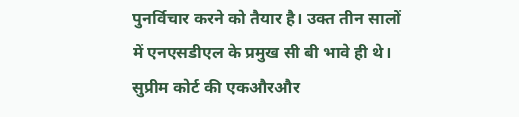पुनर्विचार करने को तैयार है। उक्त तीन सालों में एनएसडीएल के प्रमुख सी बी भावे ही थे। सुप्रीम कोर्ट की एकऔरऔर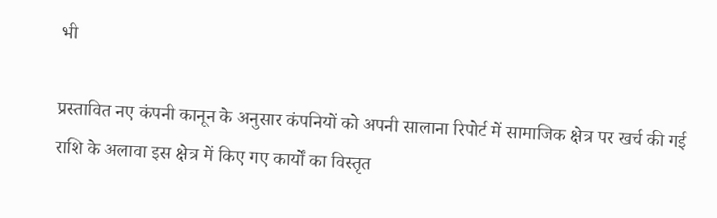भी

प्रस्तावित नए कंपनी कानून के अनुसार कंपनियों को अपनी सालाना रिपोर्ट में सामाजिक क्षेत्र पर खर्च की गई राशि के अलावा इस क्षेत्र में किए गए कार्यों का विस्तृत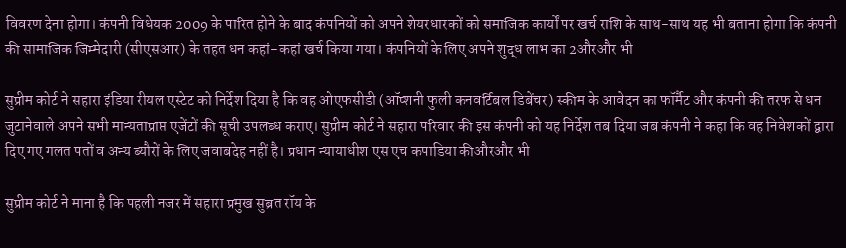विवरण देना होगा। कंपनी विधेयक 2009 के पारित होने के बाद कंपनियों को अपने शेयरधारकों को समाजिक कार्यों पर खर्च राशि के साथ-साथ यह भी बताना होगा कि कंपनी की सामाजिक जिम्मेदारी (सीएसआर) के तहत धन कहां-कहां खर्च किया गया। कंपनियों के लिए अपने शुद्ध लाभ का 2औरऔर भी

सुप्रीम कोर्ट ने सहारा इंडिया रीयल एस्टेट को निर्देश दिया है कि वह ओएफसीडी (ऑप्शनी फुली कनवर्टिबल डिबेंचर) स्कीम के आवेदन का फॉर्मैट और कंपनी की तरफ से धन जुटानेवाले अपने सभी मान्यताप्राप्त एजेंटों की सूची उपलब्ध कराए। सुप्रीम कोर्ट ने सहारा परिवार की इस कंपनी को यह निर्देश तब दिया जब कंपनी ने कहा कि वह निवेशकों द्वारा दिए गए गलत पतों व अन्य ब्यौरों के लिए जवाबदेह नहीं है। प्रधान न्यायाधीश एस एच कपाडिया कीऔरऔर भी

सुप्रीम कोर्ट ने माना है कि पहली नजर में सहारा प्रमुख सुब्रत रॉय के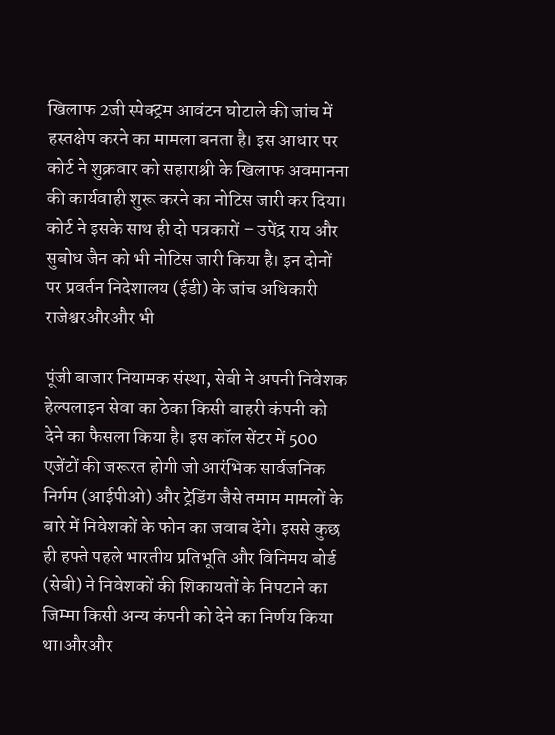खिलाफ 2जी स्पेक्ट्रम आवंटन घोटाले की जांच में हस्तक्षेप करने का मामला बनता है। इस आधार पर कोर्ट ने शुक्रवार को सहाराश्री के खिलाफ अवमानना की कार्यवाही शुरू करने का नोटिस जारी कर दिया। कोर्ट ने इसके साथ ही दो पत्रकारों – उपेंद्र राय और सुबोध जैन को भी नोटिस जारी किया है। इन दोनों पर प्रवर्तन निदेशालय (ईडी) के जांच अधिकारी राजेश्वरऔरऔर भी

पूंजी बाजार नियामक संस्था, सेबी ने अपनी निवेशक हेल्पलाइन सेवा का ठेका किसी बाहरी कंपनी को देने का फैसला किया है। इस कॉल सेंटर में 500 एजेंटों की जरूरत होगी जो आरंभिक सार्वजनिक निर्गम (आईपीओ) और ट्रेडिंग जैसे तमाम मामलों के बारे में निवेशकों के फोन का जवाब देंगे। इससे कुछ ही हफ्ते पहले भारतीय प्रतिभूति और विनिमय बोर्ड (सेबी) ने निवेशकों की शिकायतों के निपटाने का जिम्मा किसी अन्य कंपनी को देने का निर्णय किया था।औरऔर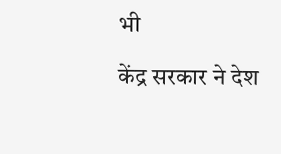भी

केंद्र सरकार ने देश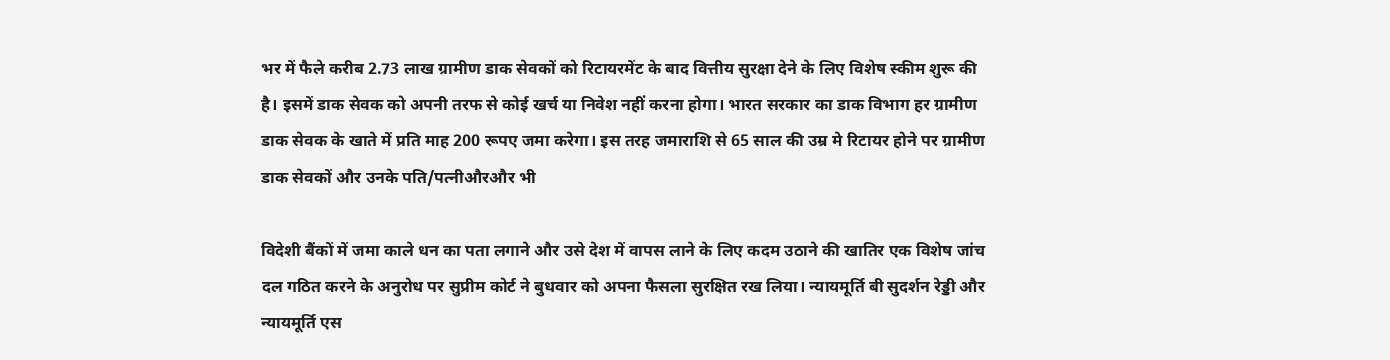भर में फैले करीब 2.73 लाख ग्रामीण डाक सेवकों को रिटायरमेंट के बाद वित्तीय सुरक्षा देने के लिए विशेष स्कीम शुरू की है। इसमें डाक सेवक को अपनी तरफ से कोई खर्च या निवेश नहीं करना होगा। भारत सरकार का डाक विभाग हर ग्रामीण डाक सेवक के खाते में प्रति माह 200 रूपए जमा करेगा। इस तरह जमाराशि से 65 साल की उम्र मे रिटायर होने पर ग्रामीण डाक सेवकों और उनके पति/पत्‍नीऔरऔर भी

विदेशी बैंकों में जमा काले धन का पता लगाने और उसे देश में वापस लाने के लिए कदम उठाने की खातिर एक विशेष जांच दल गठित करने के अनुरोध पर सुप्रीम कोर्ट ने बुधवार को अपना फैसला सुरक्षित रख लिया। न्यायमूर्ति बी सुदर्शन रेड्डी और न्यायमूर्ति एस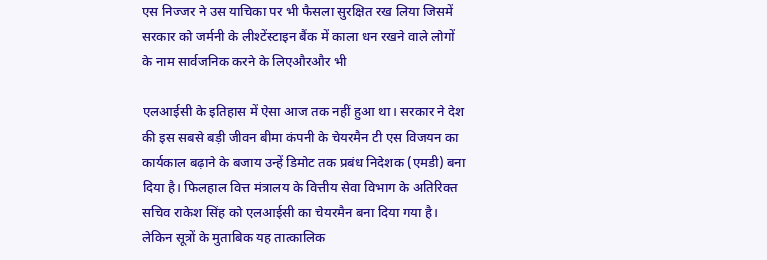एस निज्जर ने उस याचिका पर भी फैसला सुरक्षित रख लिया जिसमें सरकार को जर्मनी के लीश्टेंस्टाइन बैंक में काला धन रखने वाले लोगों के नाम सार्वजनिक करने के लिएऔरऔर भी

एलआईसी के इतिहास में ऐसा आज तक नहीं हुआ था। सरकार ने देश की इस सबसे बड़ी जीवन बीमा कंपनी के चेयरमैन टी एस विजयन का कार्यकाल बढ़ाने के बजाय उन्हें डिमोट तक प्रबंध निदेशक (एमडी) बना दिया है। फिलहाल वित्त मंत्रालय के वित्तीय सेवा विभाग के अतिरिक्त सचिव राकेश सिंह को एलआईसी का चेयरमैन बना दिया गया है। लेकिन सूत्रों के मुताबिक यह तात्कालिक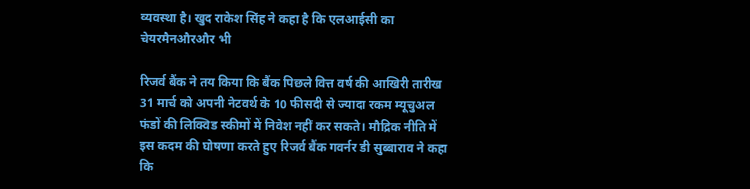व्यवस्था है। खुद राकेश सिंह ने कहा है कि एलआईसी का चेयरमैनऔरऔर भी

रिजर्व बैंक ने तय किया कि बैंक पिछले वित्त वर्ष की आखिरी तारीख 31 मार्च को अपनी नेटवर्थ के 10 फीसदी से ज्यादा रकम म्यूचुअल फंडों की लिक्विड स्कीमों में निवेश नहीं कर सकते। मौद्रिक नीति में इस कदम की घोषणा करते हुए रिजर्व बैंक गवर्नर डी सुब्बाराव ने कहा कि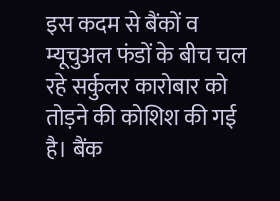इस कदम से बैंकों व म्यूचुअल फंडों के बीच चल रहे सर्कुलर कारोबार को तोड़ने की कोशिश की गई है। बैंक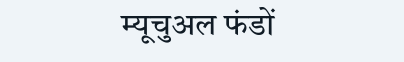म्यूचुअल फंडों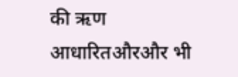की ऋण आधारितऔरऔर भी